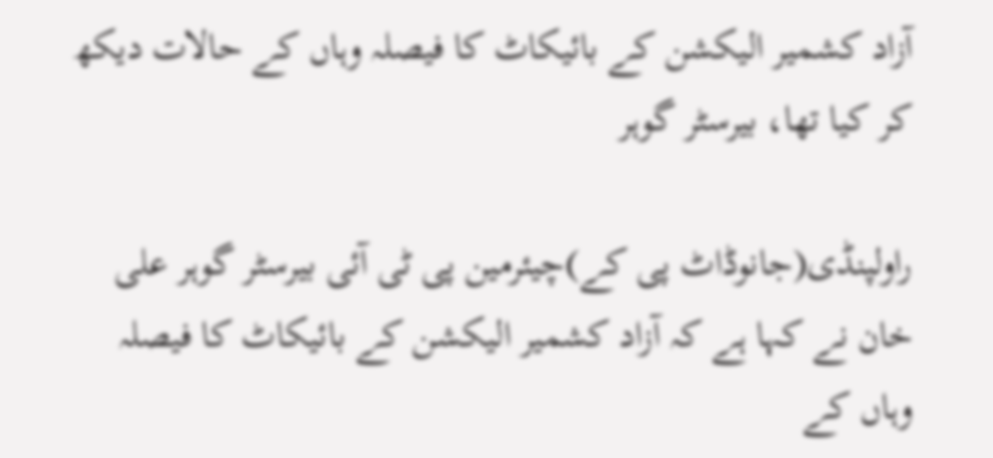آزاد کشمیر الیکشن کے بائیکاٹ کا فیصلہ وہاں کے حالات دیکھ کر کیا تھا، بیرسٹر گوہر

راولپنڈی(جانوڈاٹ پی کے)چیئرمین پی ٹی آئی بیرسٹر گوہر علی خان نے کہا ہے کہ آزاد کشمیر الیکشن کے بائیکاٹ کا فیصلہ وہاں کے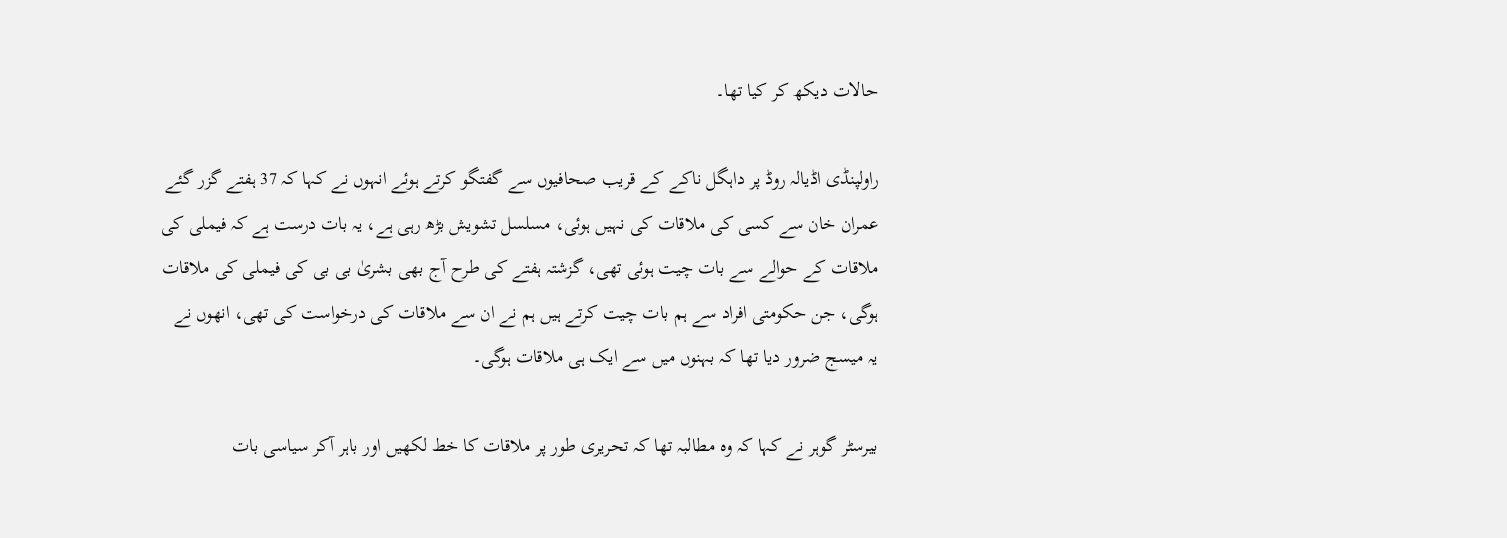حالات دیکھ کر کیا تھا۔

راولپنڈی اڈیالہ روڈ پر داہگل ناکے کے قریب صحافیوں سے گفتگو کرتے ہوئے انہوں نے کہا کہ 37 ہفتے گزر گئے عمران خان سے کسی کی ملاقات کی نہیں ہوئی، مسلسل تشویش بڑھ رہی ہے، یہ بات درست ہے کہ فیملی کی ملاقات کے حوالے سے بات چیت ہوئی تھی، گزشتہ ہفتے کی طرح آج بھی بشریٰ بی بی کی فیملی کی ملاقات ہوگی، جن حکومتی افراد سے ہم بات چیت کرتے ہیں ہم نے ان سے ملاقات کی درخواست کی تھی، انھوں نے یہ میسج ضرور دیا تھا کہ بہنوں میں سے ایک ہی ملاقات ہوگی۔

بیرسٹر گوہر نے کہا کہ وہ مطالبہ تھا کہ تحریری طور پر ملاقات کا خط لکھیں اور باہر آکر سیاسی بات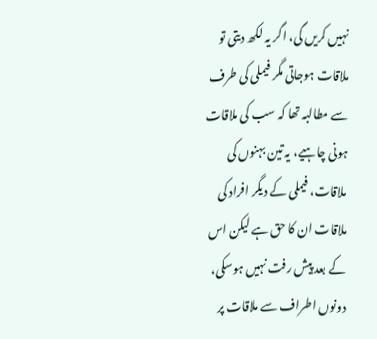نہیں کریں گی، اگر یہ لکھ دیتی تو ملاقات ہوجاتی مگر فیملی کی طرف سے مطالبہ تھا کہ سب کی ملاقات ہونی چاہیے، یہ تین بہنوں کی ملاقات، فیملی کے دیگر افراد کی ملاقات ان کا حق ہے لیکن اس کے بعد پیش رفت نہیں ہوسکی، دونوں اطراف سے ملاقات پر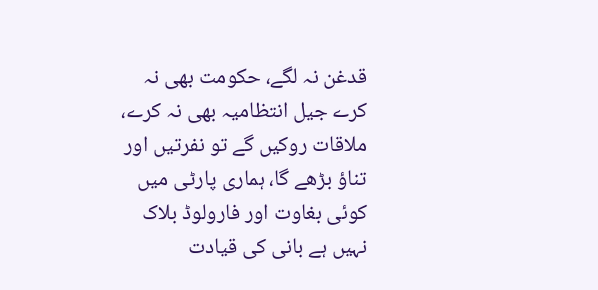قدغن نہ لگے، حکومت بھی نہ کرے جیل انتظامیہ بھی نہ کرے، ملاقات روکیں گے تو نفرتیں اور تناؤ بڑھے گا، ہماری پارٹی میں کوئی بغاوت اور فارولوڈ بلاک نہیں ہے بانی کی قیادت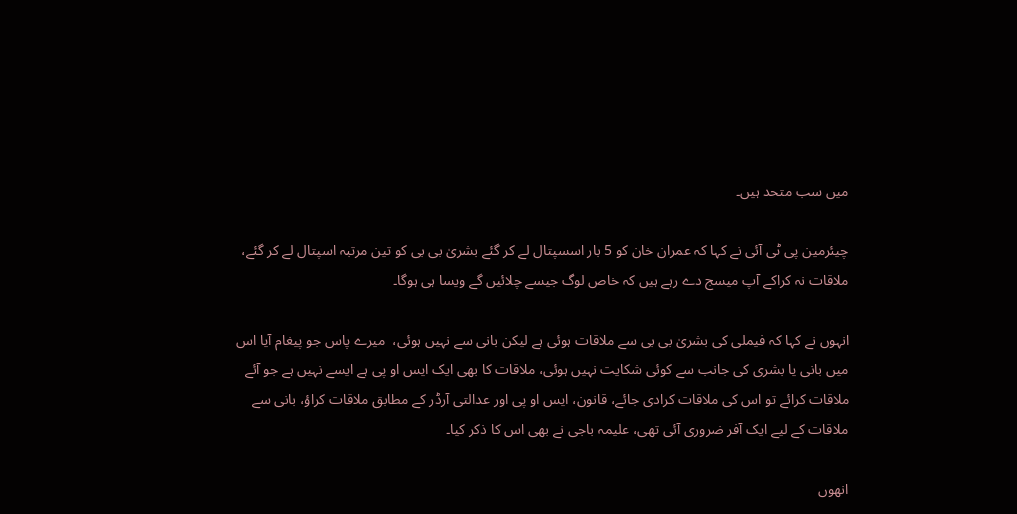میں سب متحد ہیں۔

چیئرمین پی ٹی آئی نے کہا کہ عمران خان کو 5 بار اسسپتال لے کر گئے بشریٰ بی بی کو تین مرتبہ اسپتال لے کر گئے، ملاقات نہ کراکے آپ میسج دے رہے ہیں کہ خاص لوگ جیسے چلائیں گے ویسا ہی ہوگا۔

انہوں نے کہا کہ فیملی کی بشریٰ بی بی سے ملاقات ہوئی ہے لیکن بانی سے نہیں ہوئی،  میرے پاس جو پیغام آیا اس میں بانی یا بشری کی جانب سے کوئی شکایت نہیں ہوئی، ملاقات کا بھی ایک ایس او پی ہے ایسے نہیں ہے جو آئے ملاقات کرائے تو اس کی ملاقات کرادی جائے، قانون، ایس او پی اور عدالتی آرڈر کے مطابق ملاقات کراؤ، بانی سے ملاقات کے لیے ایک آفر ضروری آئی تھی، علیمہ باجی نے بھی اس کا ذکر کیا۔

انھوں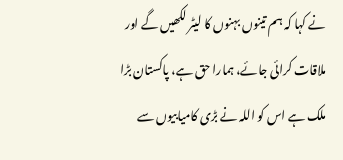نے کہا کہ ہم تینوں بہنوں کا لیٹر لکھیں گے اور ملاقات کرائی جائے، ہمارا حق ہے، پاکستان بڑا ملک ہے اس کو اللہ نے بڑی کامیابیوں سے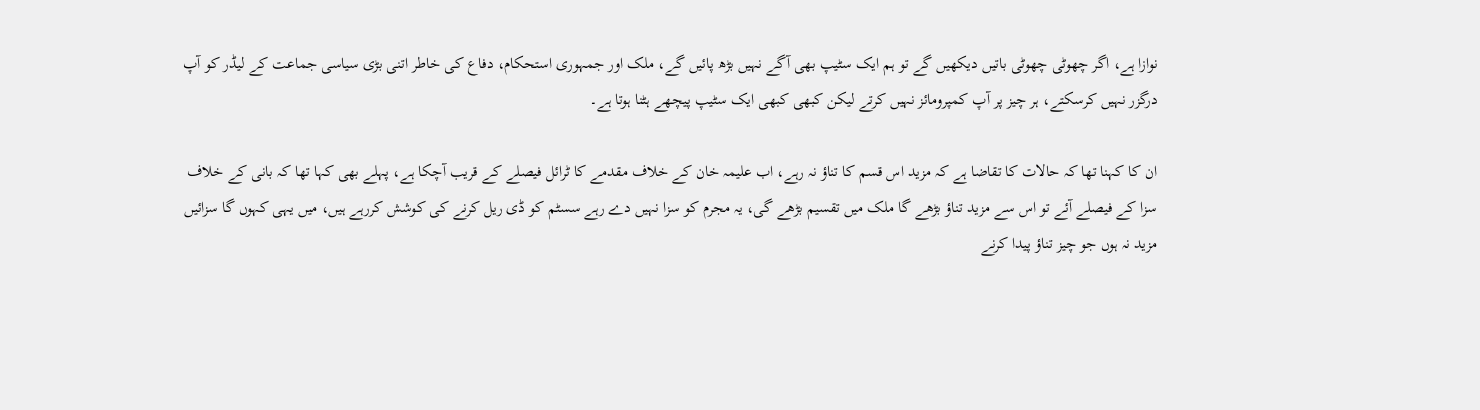نوازا ہے، اگر چھوٹی چھوٹی باتیں دیکھیں گے تو ہم ایک سٹیپ بھی آگے نہیں بڑھ پائیں گے، ملک اور جمہوری استحکام، دفاع کی خاطر اتنی بڑی سیاسی جماعت کے لیڈر کو آپ درگزر نہیں کرسکتے، ہر چیز پر آپ کمپرومائز نہیں کرتے لیکن کبھی کبھی ایک سٹیپ پیچھے ہٹنا ہوتا ہے۔

ان کا کہنا تھا کہ حالات کا تقاضا ہے کہ مزید اس قسم کا تناؤ نہ رہے، اب علیمہ خان کے خلاف مقدمے کا ٹرائل فیصلے کے قریب آچکا ہے، پہلے بھی کہا تھا کہ بانی کے خلاف سزا کے فیصلے آئے تو اس سے مزید تناؤ بڑھے گا ملک میں تقسیم بڑھے گی، یہ مجرم کو سزا نہیں دے رہے سسٹم کو ڈی ریل کرنے کی کوشش کررہے ہیں، میں یہی کہوں گا سزائیں مزید نہ ہوں جو چیز تناؤ پیدا کرنے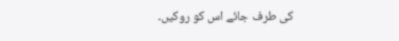کی طرف جائے اس کو روکیں۔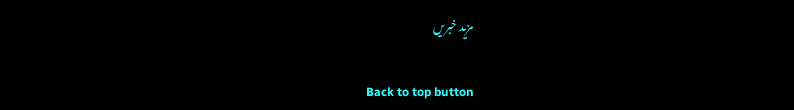مزید خبریں

Back to top button